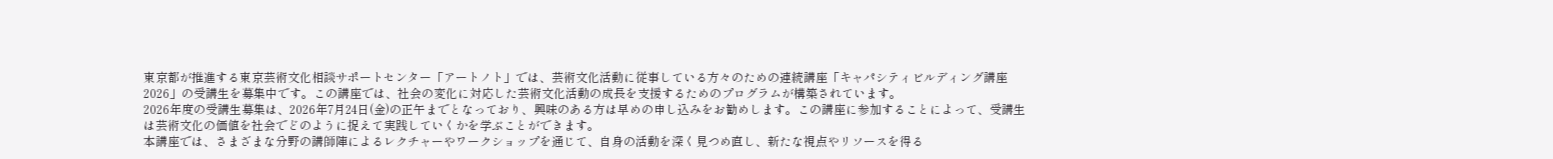東京都が推進する東京芸術文化相談サポートセンター「アートノト」では、芸術文化活動に従事している方々のための連続講座「キャパシティビルディング講座2026」の受講生を募集中です。この講座では、社会の変化に対応した芸術文化活動の成長を支援するためのプログラムが構築されています。
2026年度の受講生募集は、2026年7月24日(金)の正午までとなっており、興味のある方は早めの申し込みをお勧めします。この講座に参加することによって、受講生は芸術文化の価値を社会でどのように捉えて実践していくかを学ぶことができます。
本講座では、さまざまな分野の講師陣によるレクチャーやワークショップを通じて、自身の活動を深く見つめ直し、新たな視点やリソースを得る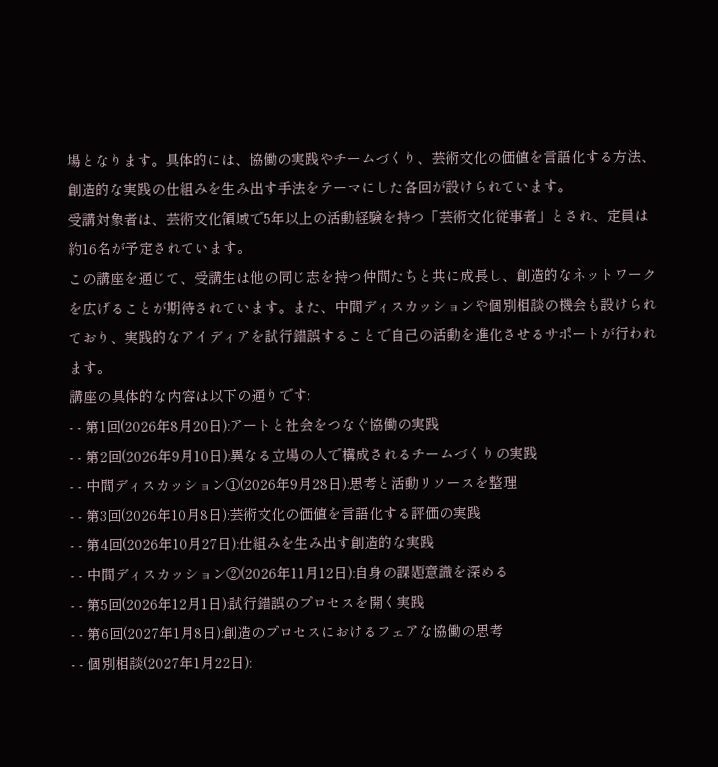場となります。具体的には、協働の実践やチームづくり、芸術文化の価値を言語化する方法、創造的な実践の仕組みを生み出す手法をテーマにした各回が設けられています。
受講対象者は、芸術文化領域で5年以上の活動経験を持つ「芸術文化従事者」とされ、定員は約16名が予定されています。
この講座を通じて、受講生は他の同じ志を持つ仲間たちと共に成長し、創造的なネットワークを広げることが期待されています。また、中間ディスカッションや個別相談の機会も設けられており、実践的なアイディアを試行錯誤することで自己の活動を進化させるサポートが行われます。
講座の具体的な内容は以下の通りです:
- - 第1回(2026年8月20日):アートと社会をつなぐ協働の実践
- - 第2回(2026年9月10日):異なる立場の人で構成されるチームづくりの実践
- - 中間ディスカッション①(2026年9月28日):思考と活動リソースを整理
- - 第3回(2026年10月8日):芸術文化の価値を言語化する評価の実践
- - 第4回(2026年10月27日):仕組みを生み出す創造的な実践
- - 中間ディスカッション②(2026年11月12日):自身の課題意識を深める
- - 第5回(2026年12月1日):試行錯誤のプロセスを開く実践
- - 第6回(2027年1月8日):創造のプロセスにおけるフェアな協働の思考
- - 個別相談(2027年1月22日):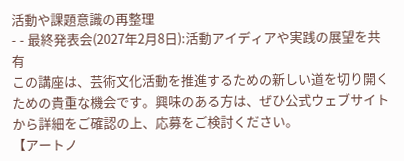活動や課題意識の再整理
- - 最終発表会(2027年2月8日):活動アイディアや実践の展望を共有
この講座は、芸術文化活動を推進するための新しい道を切り開くための貴重な機会です。興味のある方は、ぜひ公式ウェブサイトから詳細をご確認の上、応募をご検討ください。
【アートノ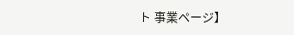ト 事業ページ】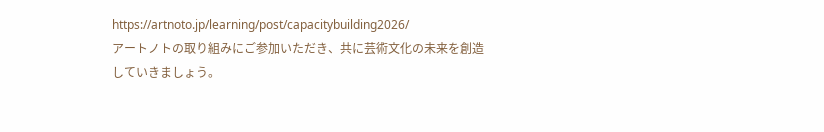https://artnoto.jp/learning/post/capacitybuilding2026/
アートノトの取り組みにご参加いただき、共に芸術文化の未来を創造していきましょう。